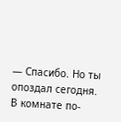— Спасибо. Но ты опоздал сегодня.
В комнате по-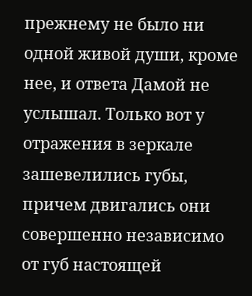прежнему не было ни одной живой души, кроме нее, и ответа Дамой не услышал. Только вот у отражения в зеркале зашевелились губы, причем двигались они совершенно независимо от губ настоящей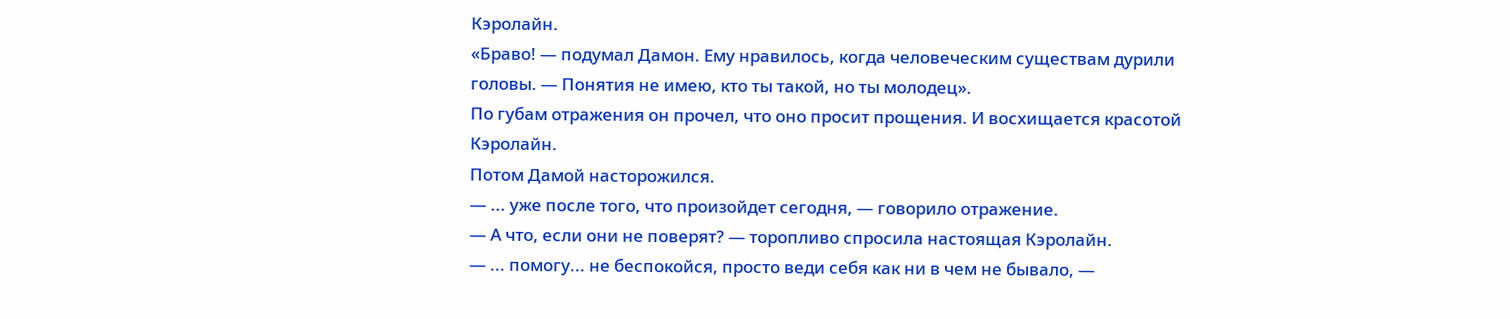Кэролайн.
«Браво! — подумал Дамон. Ему нравилось, когда человеческим существам дурили головы. — Понятия не имею, кто ты такой, но ты молодец».
По губам отражения он прочел, что оно просит прощения. И восхищается красотой Кэролайн.
Потом Дамой насторожился.
— ... уже после того, что произойдет сегодня, — говорило отражение.
— А что, если они не поверят? — торопливо спросила настоящая Кэролайн.
— ... помогу... не беспокойся, просто веди себя как ни в чем не бывало, —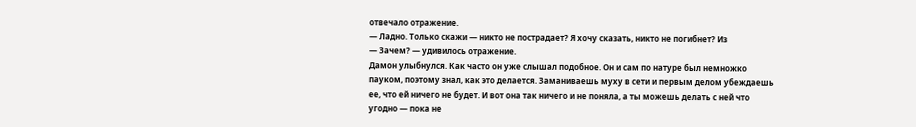отвечало отражение.
— Ладно. Только скажи — никто не пострадает? Я хочу сказать, никто не погибнет? Из
— Зачем? — удивилось отражение.
Дамон улыбнулся. Как часто он уже слышал подобное. Он и сам по натуре был немножко пауком, поэтому знал, как это делается. Заманиваешь муху в сети и первым делом убеждаешь ее, что ей ничего не будет. И вот она так ничего и не поняла, а ты можешь делать с ней что угодно — пока не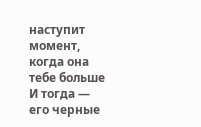наступит момент, когда она тебе больше
И тогда — его черные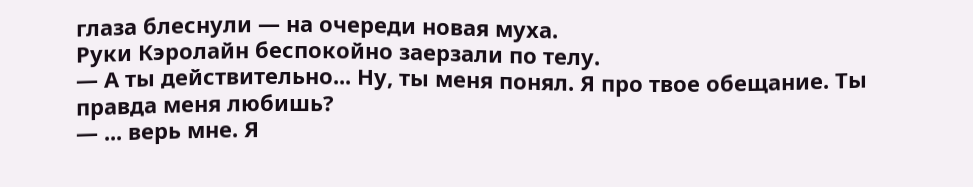глаза блеснули — на очереди новая муха.
Руки Кэролайн беспокойно заерзали по телу.
— А ты действительно... Ну, ты меня понял. Я про твое обещание. Ты правда меня любишь?
— ... верь мне. Я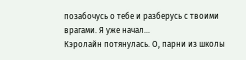позабочусь о тебе и разберусь с твоими врагами. Я уже начал...
Кэролайн потянулась. О, парни из школы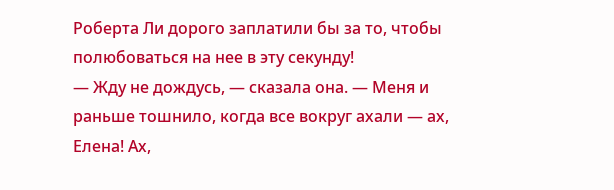Роберта Ли дорого заплатили бы за то, чтобы полюбоваться на нее в эту секунду!
— Жду не дождусь, — сказала она. — Меня и раньше тошнило, когда все вокруг ахали — ах, Елена! Ах,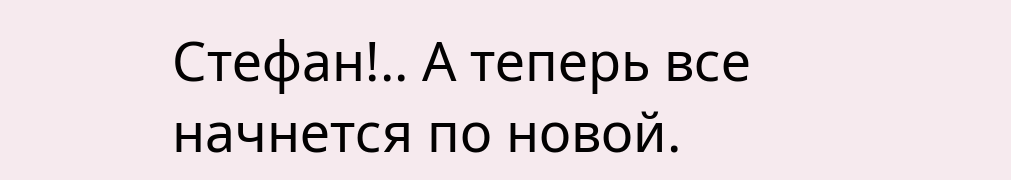Стефан!.. А теперь все начнется по новой.